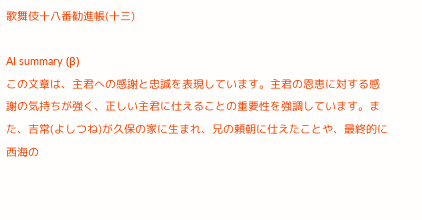歌舞伎十八番勧進帳(十三)

AI summary (β)
この文章は、主君への感謝と忠誠を表現しています。主君の恩恵に対する感謝の気持ちが強く、正しい主君に仕えることの重要性を強調しています。また、吉常(よしつね)が久保の家に生まれ、兄の頼朝に仕えたことや、最終的に西海の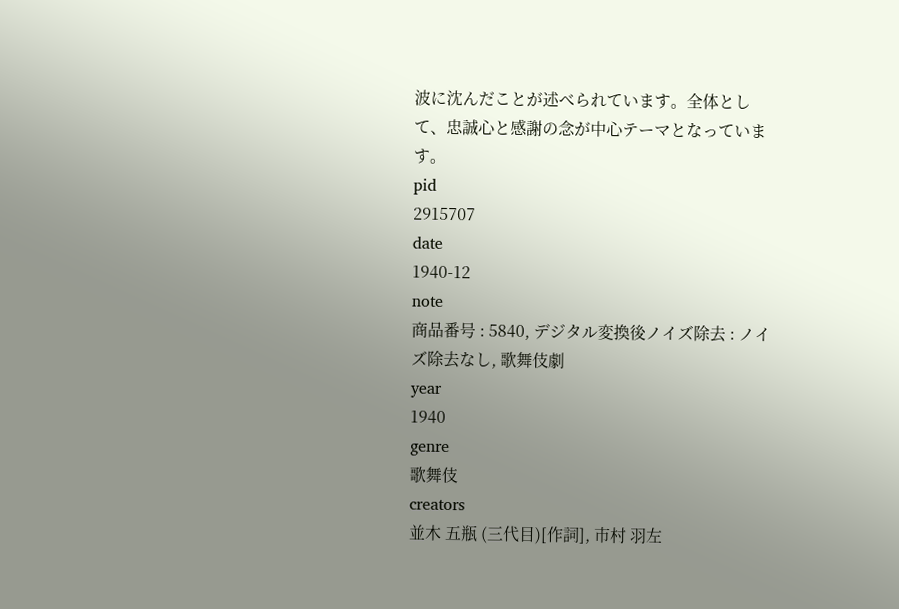波に沈んだことが述べられています。全体として、忠誠心と感謝の念が中心テーマとなっています。
pid
2915707
date
1940-12
note
商品番号 : 5840, デジタル変換後ノイズ除去 : ノイズ除去なし, 歌舞伎劇
year
1940
genre
歌舞伎
creators
並木 五瓶 (三代目)[作詞], 市村 羽左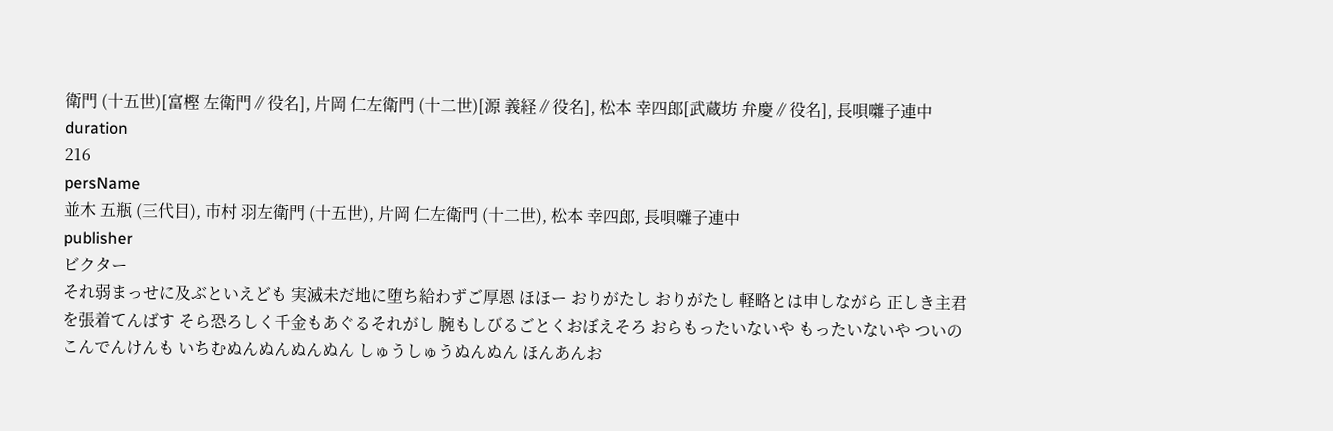衛門 (十五世)[富樫 左衛門∥役名], 片岡 仁左衛門 (十二世)[源 義経∥役名], 松本 幸四郎[武蔵坊 弁慶∥役名], 長唄囃子連中
duration
216
persName
並木 五瓶 (三代目), 市村 羽左衛門 (十五世), 片岡 仁左衛門 (十二世), 松本 幸四郎, 長唄囃子連中
publisher
ビクター
それ弱まっせに及ぶといえども 実滅未だ地に堕ち給わずご厚恩 ほほー おりがたし おりがたし 軽略とは申しながら 正しき主君を張着てんばす そら恐ろしく千金もあぐるそれがし 腕もしびるごとくおぼえそろ おらもったいないや もったいないや ついのこんでんけんも いちむぬんぬんぬんぬん しゅうしゅうぬんぬん ほんあんお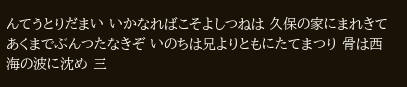んてうとりだまい いかなればこそよしつねは 久保の家にまれきて あくまでぶんつたなきぞ いのちは兄よりともにたてまつり 骨は西海の波に沈め 三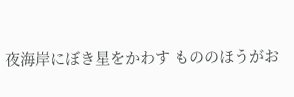夜海岸にぼき星をかわす もののほうがお